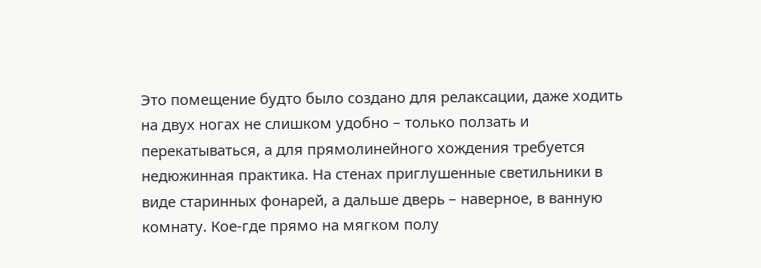Это помещение будто было создано для релаксации, даже ходить на двух ногах не слишком удобно – только ползать и перекатываться, а для прямолинейного хождения требуется недюжинная практика. На стенах приглушенные светильники в виде старинных фонарей, а дальше дверь – наверное, в ванную комнату. Кое-где прямо на мягком полу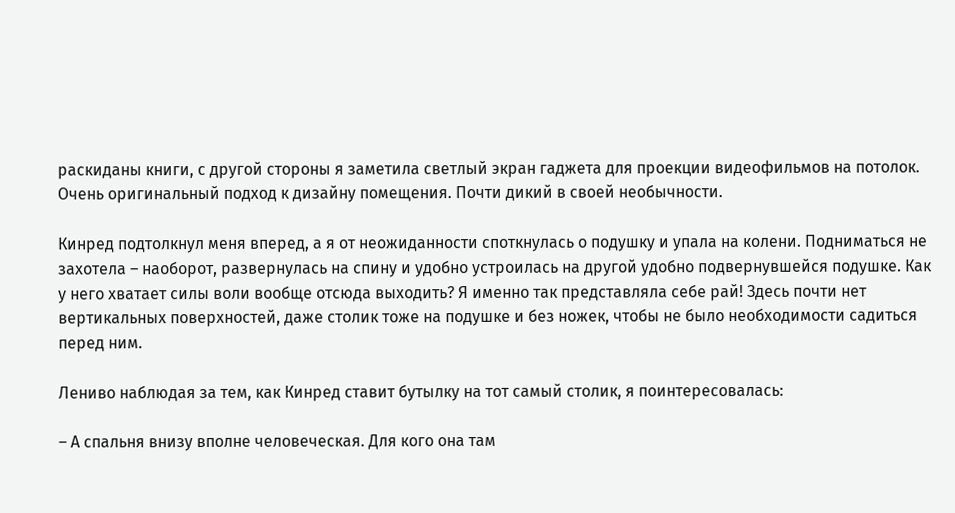раскиданы книги, с другой стороны я заметила светлый экран гаджета для проекции видеофильмов на потолок. Очень оригинальный подход к дизайну помещения. Почти дикий в своей необычности.

Кинред подтолкнул меня вперед, а я от неожиданности споткнулась о подушку и упала на колени. Подниматься не захотела – наоборот, развернулась на спину и удобно устроилась на другой удобно подвернувшейся подушке. Как у него хватает силы воли вообще отсюда выходить? Я именно так представляла себе рай! Здесь почти нет вертикальных поверхностей, даже столик тоже на подушке и без ножек, чтобы не было необходимости садиться перед ним.

Лениво наблюдая за тем, как Кинред ставит бутылку на тот самый столик, я поинтересовалась:

– А спальня внизу вполне человеческая. Для кого она там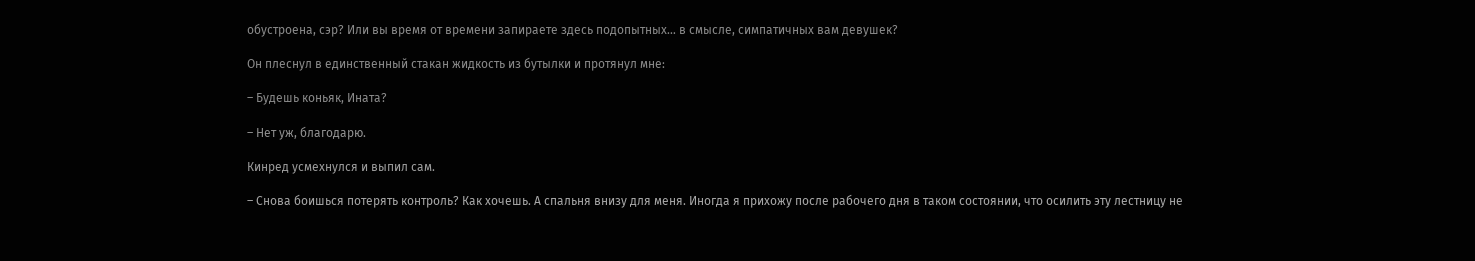обустроена, сэр? Или вы время от времени запираете здесь подопытных… в смысле, симпатичных вам девушек?

Он плеснул в единственный стакан жидкость из бутылки и протянул мне:

– Будешь коньяк, Ината?

– Нет уж, благодарю.

Кинред усмехнулся и выпил сам.

– Снова боишься потерять контроль? Как хочешь. А спальня внизу для меня. Иногда я прихожу после рабочего дня в таком состоянии, что осилить эту лестницу не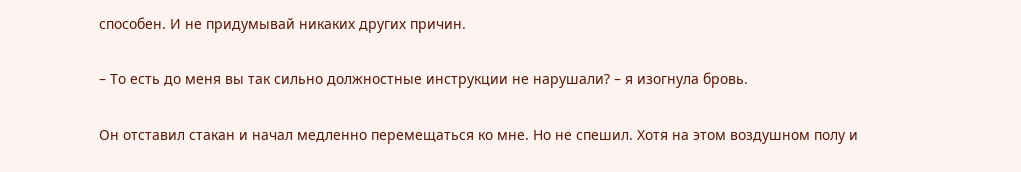способен. И не придумывай никаких других причин.

– То есть до меня вы так сильно должностные инструкции не нарушали? – я изогнула бровь.

Он отставил стакан и начал медленно перемещаться ко мне. Но не спешил. Хотя на этом воздушном полу и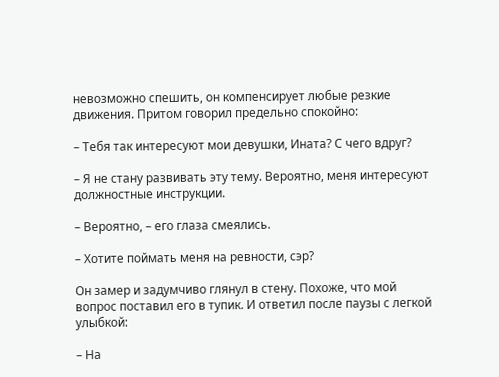невозможно спешить, он компенсирует любые резкие движения. Притом говорил предельно спокойно:

– Тебя так интересуют мои девушки, Ината? С чего вдруг?

– Я не стану развивать эту тему. Вероятно, меня интересуют должностные инструкции.

– Вероятно, – его глаза смеялись.

– Хотите поймать меня на ревности, сэр?

Он замер и задумчиво глянул в стену. Похоже, что мой вопрос поставил его в тупик. И ответил после паузы с легкой улыбкой:

– На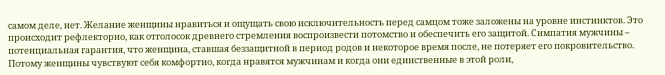самом деле, нет. Желание женщины нравиться и ощущать свою исключительность перед самцом тоже заложены на уровне инстинктов. Это происходит рефлекторно, как отголосок древнего стремления воспроизвести потомство и обеспечить его защитой. Симпатия мужчины – потенциальная гарантия, что женщина, ставшая беззащитной в период родов и некоторое время после, не потеряет его покровительство. Потому женщины чувствуют себя комфортно, когда нравятся мужчинам и когда они единственные в этой роли,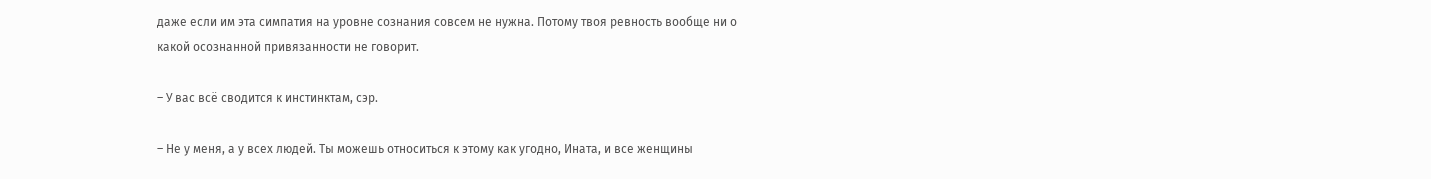даже если им эта симпатия на уровне сознания совсем не нужна. Потому твоя ревность вообще ни о какой осознанной привязанности не говорит.

– У вас всё сводится к инстинктам, сэр.

– Не у меня, а у всех людей. Ты можешь относиться к этому как угодно, Ината, и все женщины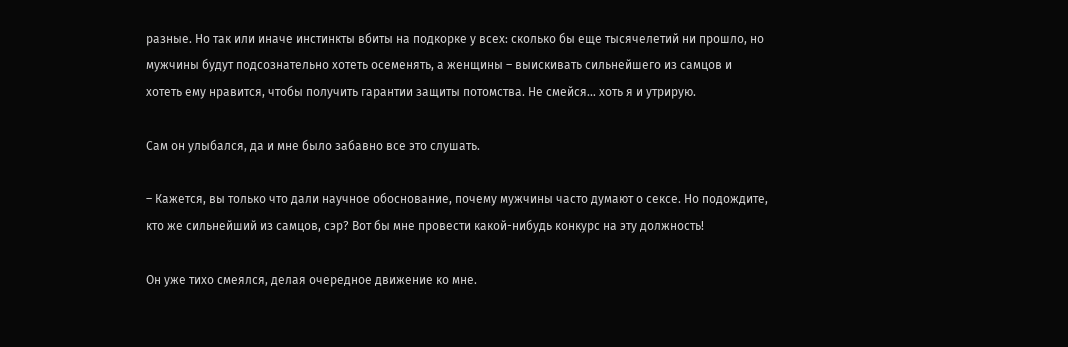разные. Но так или иначе инстинкты вбиты на подкорке у всех: сколько бы еще тысячелетий ни прошло, но мужчины будут подсознательно хотеть осеменять, а женщины – выискивать сильнейшего из самцов и хотеть ему нравится, чтобы получить гарантии защиты потомства. Не смейся… хоть я и утрирую.

Сам он улыбался, да и мне было забавно все это слушать.

– Кажется, вы только что дали научное обоснование, почему мужчины часто думают о сексе. Но подождите, кто же сильнейший из самцов, сэр? Вот бы мне провести какой-нибудь конкурс на эту должность!

Он уже тихо смеялся, делая очередное движение ко мне.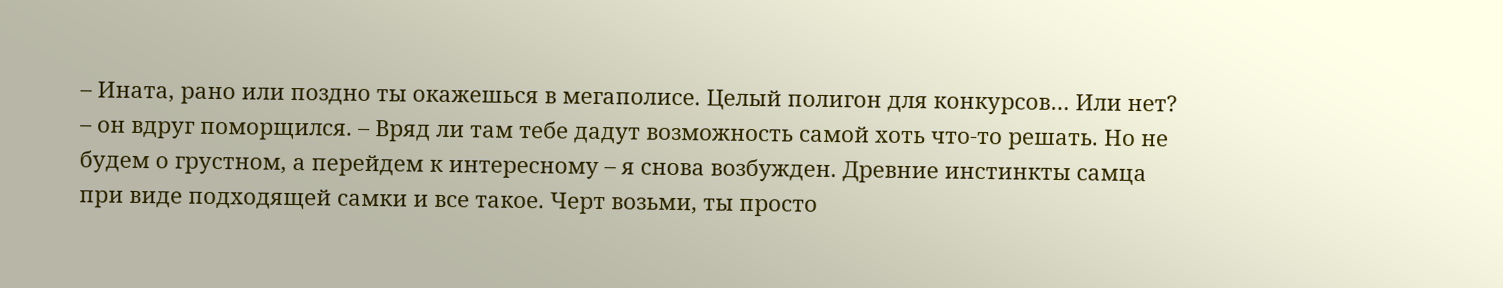– Ината, рано или поздно ты окажешься в мегаполисе. Целый полигон для конкурсов… Или нет? – он вдруг поморщился. – Вряд ли там тебе дадут возможность самой хоть что-то решать. Но не будем о грустном, а перейдем к интересному – я снова возбужден. Древние инстинкты самца при виде подходящей самки и все такое. Черт возьми, ты просто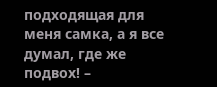подходящая для меня самка, а я все думал, где же подвох! –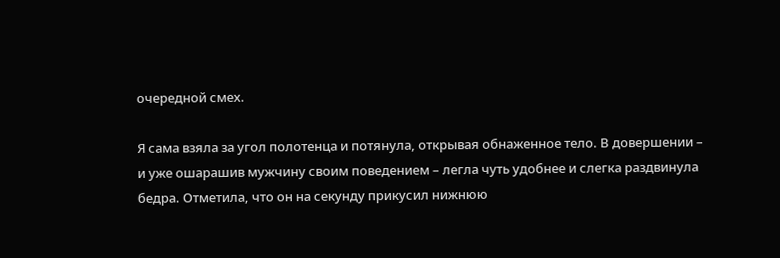очередной смех.

Я сама взяла за угол полотенца и потянула, открывая обнаженное тело. В довершении – и уже ошарашив мужчину своим поведением – легла чуть удобнее и слегка раздвинула бедра. Отметила, что он на секунду прикусил нижнюю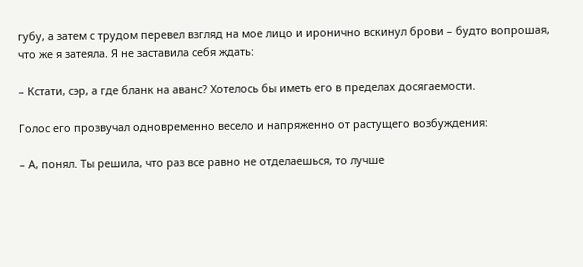губу, а затем с трудом перевел взгляд на мое лицо и иронично вскинул брови – будто вопрошая, что же я затеяла. Я не заставила себя ждать:

– Кстати, сэр, а где бланк на аванс? Хотелось бы иметь его в пределах досягаемости.

Голос его прозвучал одновременно весело и напряженно от растущего возбуждения:

– А, понял. Ты решила, что раз все равно не отделаешься, то лучше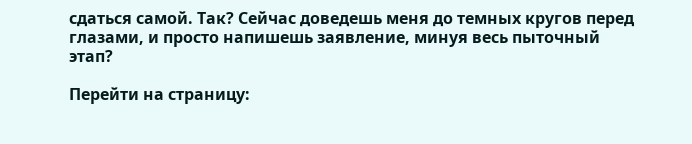сдаться самой. Так? Сейчас доведешь меня до темных кругов перед глазами, и просто напишешь заявление, минуя весь пыточный этап?

Перейти на страницу: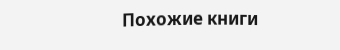Похожие книги